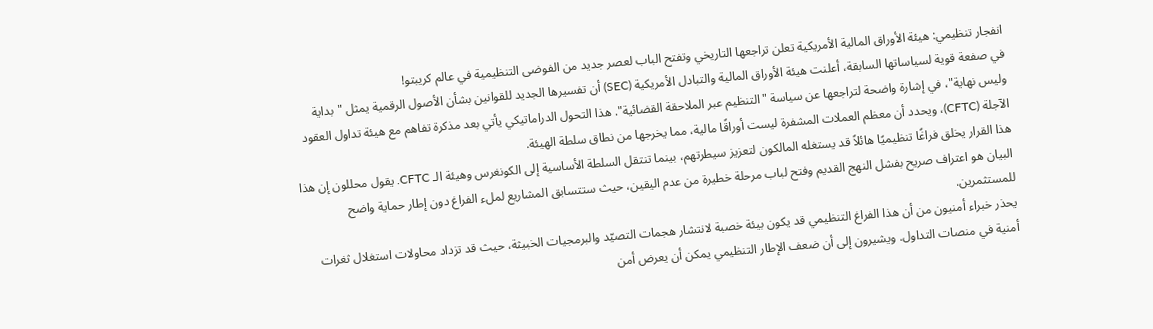انفجار تنظيمي: هيئة الأوراق المالية الأمريكية تعلن تراجعها التاريخي وتفتح الباب لعصر جديد من الفوضى التنظيمية في عالم كريبتو!
في صفعة قوية لسياساتها السابقة، أعلنت هيئة الأوراق المالية والتبادل الأمريكية (SEC) أن تفسيرها الجديد للقوانين بشأن الأصول الرقمية يمثل "بداية وليس نهاية"، في إشارة واضحة لتراجعها عن سياسة "التنظيم عبر الملاحقة القضائية". هذا التحول الدراماتيكي يأتي بعد مذكرة تفاهم مع هيئة تداول العقود الآجلة (CFTC)، ويحدد أن معظم العملات المشفرة ليست أوراقًا مالية، مما يخرجها من نطاق سلطة الهيئة.
هذا القرار يخلق فراغًا تنظيميًا هائلاً قد يستغله المالكون لتعزيز سيطرتهم، بينما تنتقل السلطة الأساسية إلى الكونغرس وهيئة الـ CFTC. يقول محللون إن هذا البيان هو اعتراف صريح بفشل النهج القديم وفتح لباب مرحلة خطيرة من عدم اليقين، حيث ستتسابق المشاريع لملء الفراغ دون إطار حماية واضح للمستثمرين.
يحذر خبراء أمنيون من أن هذا الفراغ التنظيمي قد يكون بيئة خصبة لانتشار هجمات التصيّد والبرمجيات الخبيثة، حيث قد تزداد محاولات استغلال ثغرات أمنية في منصات التداول. ويشيرون إلى أن ضعف الإطار التنظيمي يمكن أن يعرض أمن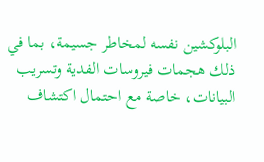البلوكشين نفسه لمخاطر جسيمة، بما في ذلك هجمات فيروسات الفدية وتسريب البيانات، خاصة مع احتمال اكتشاف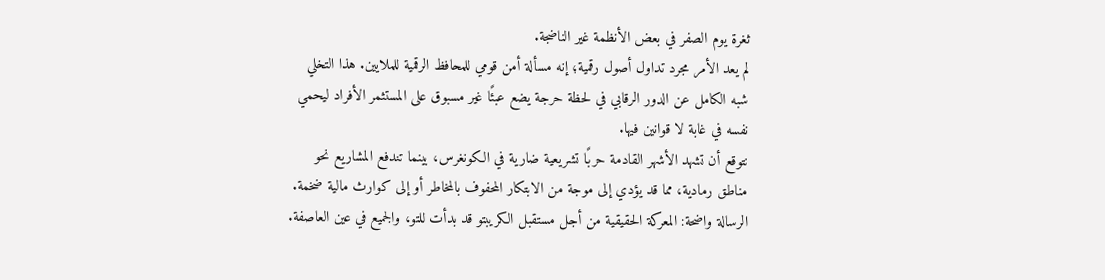ثغرة يوم الصفر في بعض الأنظمة غير الناضجة.
لم يعد الأمر مجرد تداول أصول رقمية؛ إنه مسألة أمن قومي للمحافظ الرقمية للملايين. هذا التخلي شبه الكامل عن الدور الرقابي في لحظة حرجة يضع عبئًا غير مسبوق على المستثمر الأفراد ليحمي نفسه في غابة لا قوانين فيها.
نتوقع أن تشهد الأشهر القادمة حربًا تشريعية ضارية في الكونغرس، بينما تندفع المشاريع نحو مناطق رمادية، مما قد يؤدي إلى موجة من الابتكار المحفوف بالمخاطر أو إلى كوارث مالية ضخمة.
الرسالة واضحة: المعركة الحقيقية من أجل مستقبل الكريبتو قد بدأت للتو، والجميع في عين العاصفة.